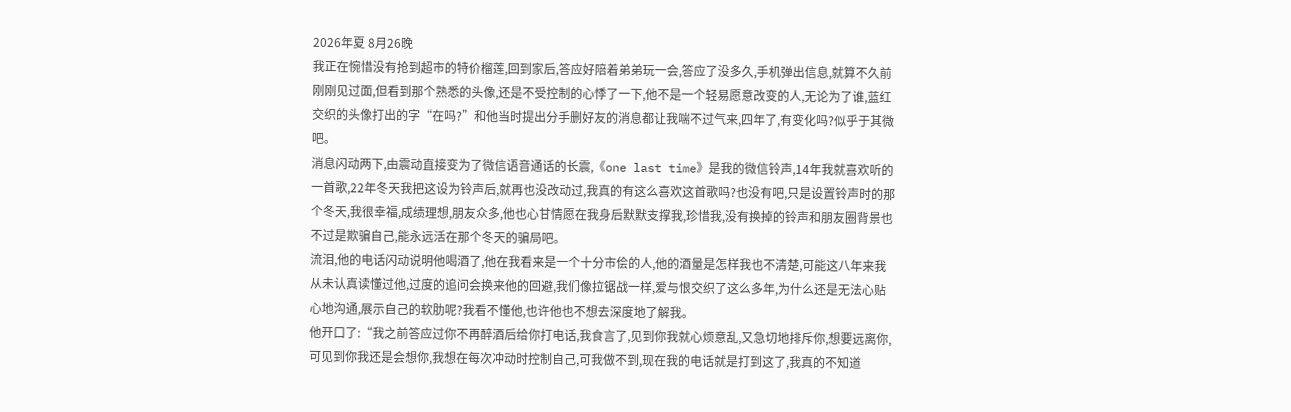2026年夏 8月26晚
我正在惋惜没有抢到超市的特价榴莲,回到家后,答应好陪着弟弟玩一会,答应了没多久,手机弹出信息,就算不久前刚刚见过面,但看到那个熟悉的头像,还是不受控制的心悸了一下,他不是一个轻易愿意改变的人,无论为了谁,蓝红交织的头像打出的字“在吗?”和他当时提出分手删好友的消息都让我喘不过气来,四年了,有变化吗?似乎于其微吧。
消息闪动两下,由震动直接变为了微信语音通话的长震,《one last time》是我的微信铃声,14年我就喜欢听的一首歌,22年冬天我把这设为铃声后,就再也没改动过,我真的有这么喜欢这首歌吗?也没有吧,只是设置铃声时的那个冬天,我很幸福,成绩理想,朋友众多,他也心甘情愿在我身后默默支撑我,珍惜我,没有换掉的铃声和朋友圈背景也不过是欺骗自己,能永远活在那个冬天的骗局吧。
流泪,他的电话闪动说明他喝酒了,他在我看来是一个十分市侩的人,他的酒量是怎样我也不清楚,可能这八年来我从未认真读懂过他,过度的追问会换来他的回避,我们像拉锯战一样,爱与恨交织了这么多年,为什么还是无法心贴心地沟通,展示自己的软肋呢?我看不懂他,也许他也不想去深度地了解我。
他开口了:“我之前答应过你不再醉酒后给你打电话,我食言了,见到你我就心烦意乱,又急切地排斥你,想要远离你,可见到你我还是会想你,我想在每次冲动时控制自己,可我做不到,现在我的电话就是打到这了,我真的不知道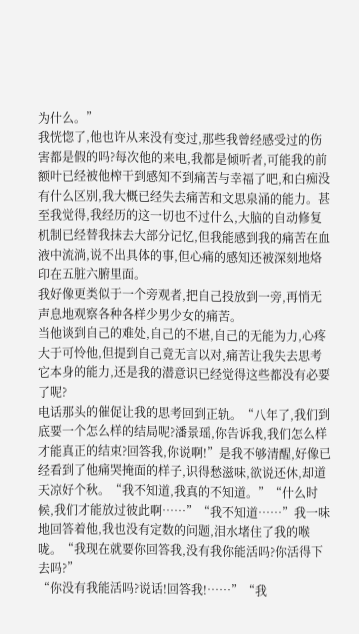为什么。”
我恍惚了,他也许从来没有变过,那些我曾经感受过的伤害都是假的吗?每次他的来电,我都是倾听者,可能我的前额叶已经被他榨干到感知不到痛苦与幸福了吧,和白痴没有什么区别,我大概已经失去痛苦和文思泉涌的能力。甚至我觉得,我经历的这一切也不过什么,大脑的自动修复机制已经替我抹去大部分记忆,但我能感到我的痛苦在血液中流淌,说不出具体的事,但心痛的感知还被深刻地烙印在五脏六腑里面。
我好像更类似于一个旁观者,把自己投放到一旁,再悄无声息地观察各种各样少男少女的痛苦。
当他谈到自己的难处,自己的不堪,自己的无能为力,心疼大于可怜他,但提到自己竟无言以对,痛苦让我失去思考它本身的能力,还是我的潜意识已经觉得这些都没有必要了呢?
电话那头的催促让我的思考回到正轨。“八年了,我们到底要一个怎么样的结局呢?潘景瑶,你告诉我,我们怎么样才能真正的结束?回答我,你说啊!”是我不够清醒,好像已经看到了他痛哭掩面的样子,识得愁滋味,欲说还休,却道天凉好个秋。“我不知道,我真的不知道。”“什么时候,我们才能放过彼此啊……”“我不知道……”我一味地回答着他,我也没有定数的问题,泪水堵住了我的喉咙。“我现在就要你回答我,没有我你能活吗?你活得下去吗?”
“你没有我能活吗?说话!回答我!……”“我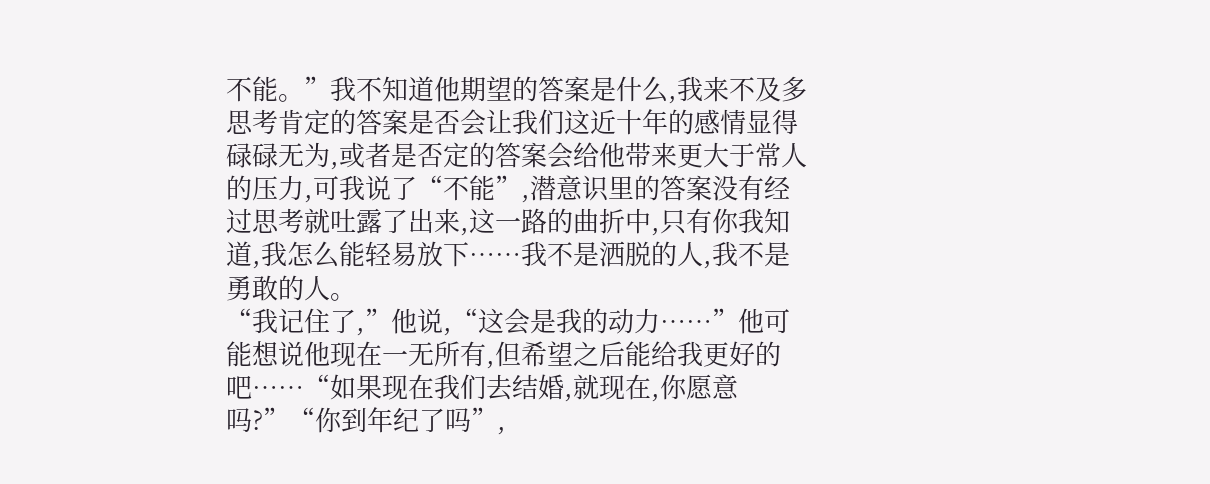不能。”我不知道他期望的答案是什么,我来不及多思考肯定的答案是否会让我们这近十年的感情显得碌碌无为,或者是否定的答案会给他带来更大于常人的压力,可我说了“不能”,潜意识里的答案没有经过思考就吐露了出来,这一路的曲折中,只有你我知道,我怎么能轻易放下……我不是洒脱的人,我不是勇敢的人。
“我记住了,”他说,“这会是我的动力……”他可能想说他现在一无所有,但希望之后能给我更好的吧……“如果现在我们去结婚,就现在,你愿意吗?”“你到年纪了吗”,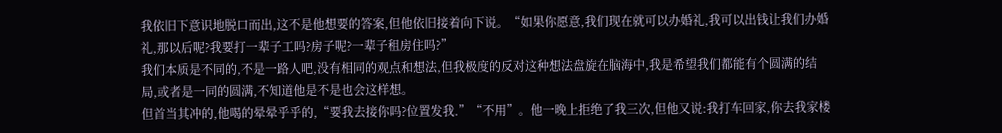我依旧下意识地脱口而出,这不是他想要的答案,但他依旧接着向下说。“如果你愿意,我们现在就可以办婚礼,我可以出钱让我们办婚礼,那以后呢?我要打一辈子工吗?房子呢?一辈子租房住吗?”
我们本质是不同的,不是一路人吧,没有相同的观点和想法,但我极度的反对这种想法盘旋在脑海中,我是希望我们都能有个圆满的结局,或者是一同的圆满,不知道他是不是也会这样想。
但首当其冲的,他喝的晕晕乎乎的,“要我去接你吗?位置发我.”“不用”。他一晚上拒绝了我三次,但他又说:我打车回家,你去我家楼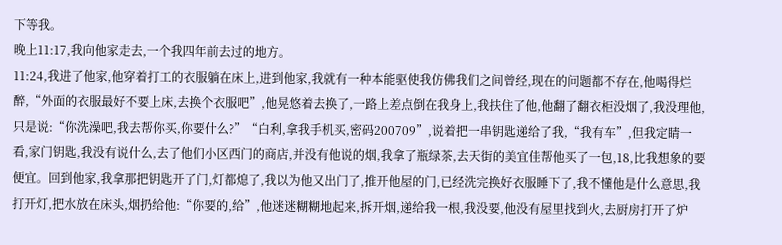下等我。
晚上11:17,我向他家走去,一个我四年前去过的地方。
11:24,我进了他家,他穿着打工的衣服躺在床上,进到他家,我就有一种本能驱使我仿佛我们之间曾经,现在的问题都不存在,他喝得烂醉,“外面的衣服最好不要上床,去换个衣服吧”,他晃悠着去换了,一路上差点倒在我身上,我扶住了他,他翻了翻衣柜没烟了,我没理他,只是说:“你洗澡吧,我去帮你买,你要什么?”“白利,拿我手机买,密码200709”,说着把一串钥匙递给了我,“我有车”,但我定睛一看,家门钥匙,我没有说什么,去了他们小区西门的商店,并没有他说的烟,我拿了瓶绿茶,去天街的美宜佳帮他买了一包,18,比我想象的要便宜。回到他家,我拿那把钥匙开了门,灯都熄了,我以为他又出门了,推开他屋的门,已经洗完换好衣服睡下了,我不懂他是什么意思,我打开灯,把水放在床头,烟扔给他:“你要的,给”,他迷迷糊糊地起来,拆开烟,递给我一根,我没要,他没有屋里找到火,去厨房打开了炉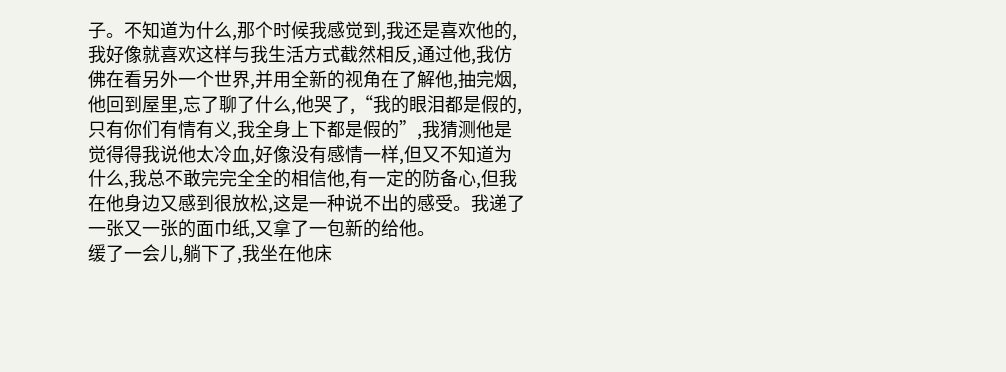子。不知道为什么,那个时候我感觉到,我还是喜欢他的,我好像就喜欢这样与我生活方式截然相反,通过他,我仿佛在看另外一个世界,并用全新的视角在了解他,抽完烟,他回到屋里,忘了聊了什么,他哭了,“我的眼泪都是假的,只有你们有情有义,我全身上下都是假的”,我猜测他是觉得得我说他太冷血,好像没有感情一样,但又不知道为什么,我总不敢完完全全的相信他,有一定的防备心,但我在他身边又感到很放松,这是一种说不出的感受。我递了一张又一张的面巾纸,又拿了一包新的给他。
缓了一会儿,躺下了,我坐在他床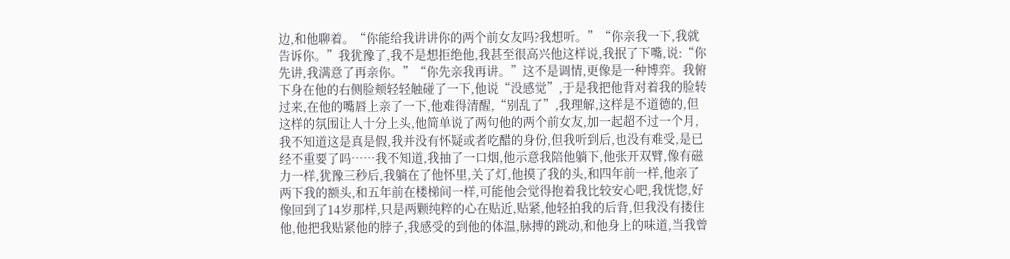边,和他聊着。“你能给我讲讲你的两个前女友吗?我想听。”“你亲我一下,我就告诉你。”我犹豫了,我不是想拒绝他,我甚至很高兴他这样说,我抿了下嘴,说:“你先讲,我满意了再亲你。”“你先亲我再讲。”这不是调情,更像是一种博弈。我俯下身在他的右侧脸颊轻轻触碰了一下,他说“没感觉”,于是我把他背对着我的脸转过来,在他的嘴唇上亲了一下,他难得清醒,“别乱了”,我理解,这样是不道德的,但这样的氛围让人十分上头,他简单说了两句他的两个前女友,加一起超不过一个月,我不知道这是真是假,我并没有怀疑或者吃醋的身份,但我听到后,也没有难受,是已经不重要了吗……我不知道,我抽了一口烟,他示意我陪他躺下,他张开双臂,像有磁力一样,犹豫三秒后,我躺在了他怀里,关了灯,他摸了我的头,和四年前一样,他亲了两下我的额头,和五年前在楼梯间一样,可能他会觉得抱着我比较安心吧,我恍惚,好像回到了14岁那样,只是两颗纯粹的心在贴近,贴紧,他轻拍我的后背,但我没有搂住他,他把我贴紧他的脖子,我感受的到他的体温,脉搏的跳动,和他身上的味道,当我曾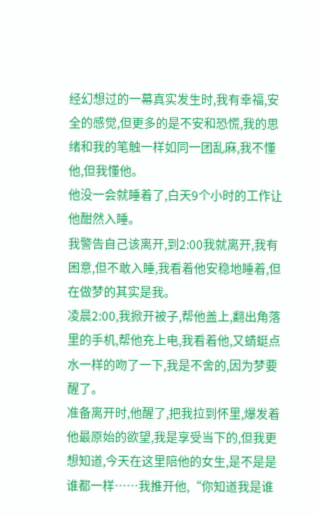经幻想过的一幕真实发生时,我有幸福,安全的感觉,但更多的是不安和恐慌,我的思绪和我的笔触一样如同一团乱麻,我不懂他,但我懂他。
他没一会就睡着了,白天9个小时的工作让他酣然入睡。
我警告自己该离开,到2:00我就离开,我有困意,但不敢入睡,我看着他安稳地睡着,但在做梦的其实是我。
凌晨2:00,我掀开被子,帮他盖上,翻出角落里的手机,帮他充上电,我看着他,又蜻蜓点水一样的吻了一下,我是不舍的,因为梦要醒了。
准备离开时,他醒了,把我拉到怀里,爆发着他最原始的欲望,我是享受当下的,但我更想知道,今天在这里陪他的女生,是不是是谁都一样……我推开他,“你知道我是谁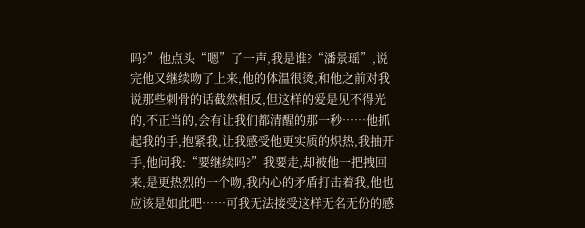吗?”他点头“嗯”了一声,我是谁?“潘景瑶”,说完他又继续吻了上来,他的体温很烫,和他之前对我说那些刺骨的话截然相反,但这样的爱是见不得光的,不正当的,会有让我们都清醒的那一秒……他抓起我的手,抱紧我,让我感受他更实质的炽热,我抽开手,他问我:“要继续吗?”我要走,却被他一把拽回来,是更热烈的一个吻,我内心的矛盾打击着我,他也应该是如此吧……可我无法接受这样无名无份的感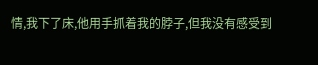情,我下了床,他用手抓着我的脖子,但我没有感受到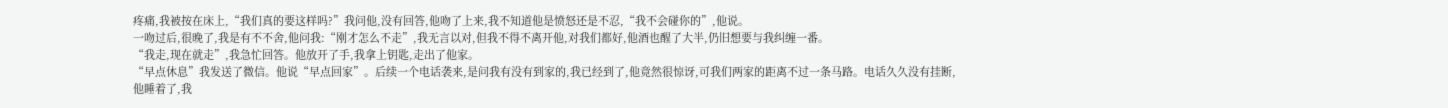疼痛,我被按在床上,“我们真的要这样吗?”我问他,没有回答,他吻了上来,我不知道他是愤怒还是不忍,“我不会碰你的”,他说。
一吻过后,很晚了,我是有不不舍,他问我:“刚才怎么不走”,我无言以对,但我不得不离开他,对我们都好,他酒也醒了大半,仍旧想要与我纠缠一番。
“我走,现在就走”,我急忙回答。他放开了手,我拿上钥匙,走出了他家。
“早点休息”我发送了微信。他说“早点回家”。后续一个电话袭来,是问我有没有到家的,我已经到了,他竟然很惊讶,可我们两家的距离不过一条马路。电话久久没有挂断,他睡着了,我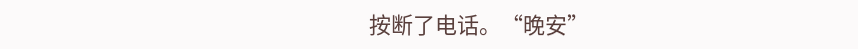按断了电话。“晚安”